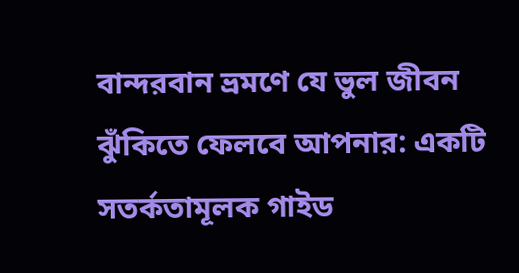বান্দরবান ভ্রমণে যে ভুল জীবন ঝুঁকিতে ফেলবে আপনার: একটি সতর্কতামূলক গাইড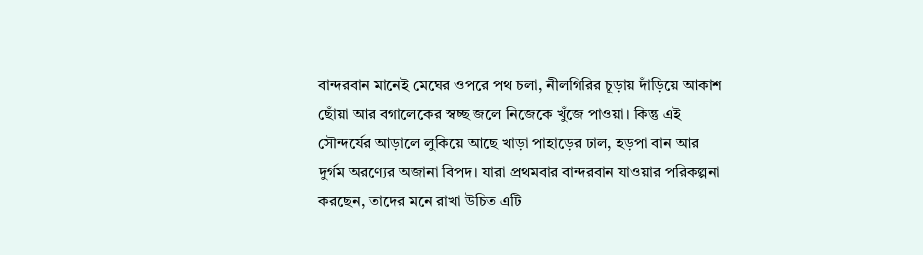বান্দরবান মানেই মেঘের ওপরে পথ চলা, নীলগিরির চূড়ায় দাঁড়িয়ে আকাশ ছোঁয়া আর বগালেকের স্বচ্ছ জলে নিজেকে খুঁজে পাওয়া। কিন্তু এই সৌন্দর্যের আড়ালে লুকিয়ে আছে খাড়া পাহাড়ের ঢাল, হড়পা বান আর দুর্গম অরণ্যের অজানা বিপদ। যারা প্রথমবার বান্দরবান যাওয়ার পরিকল্পনা করছেন, তাদের মনে রাখা উচিত এটি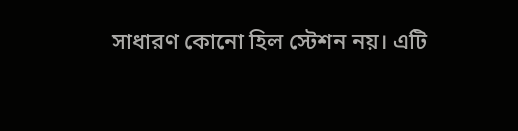সাধারণ কোনো হিল স্টেশন নয়। এটি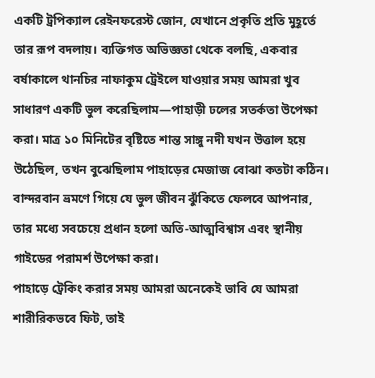একটি ট্রপিক্যাল রেইনফরেস্ট জোন, যেখানে প্রকৃতি প্রতি মুহূর্তে তার রূপ বদলায়। ব্যক্তিগত অভিজ্ঞতা থেকে বলছি, একবার বর্ষাকালে থানচির নাফাকুম ট্রেইলে যাওয়ার সময় আমরা খুব সাধারণ একটি ভুল করেছিলাম—পাহাড়ী ঢলের সতর্কতা উপেক্ষা করা। মাত্র ১০ মিনিটের বৃষ্টিতে শান্ত সাঙ্গু নদী যখন উত্তাল হয়ে উঠেছিল, তখন বুঝেছিলাম পাহাড়ের মেজাজ বোঝা কতটা কঠিন। বান্দরবান ভ্রমণে গিয়ে যে ভুল জীবন ঝুঁকিতে ফেলবে আপনার, তার মধ্যে সবচেয়ে প্রধান হলো অতি-আত্মবিশ্বাস এবং স্থানীয় গাইডের পরামর্শ উপেক্ষা করা।
পাহাড়ে ট্রেকিং করার সময় আমরা অনেকেই ভাবি যে আমরা শারীরিকভবে ফিট, তাই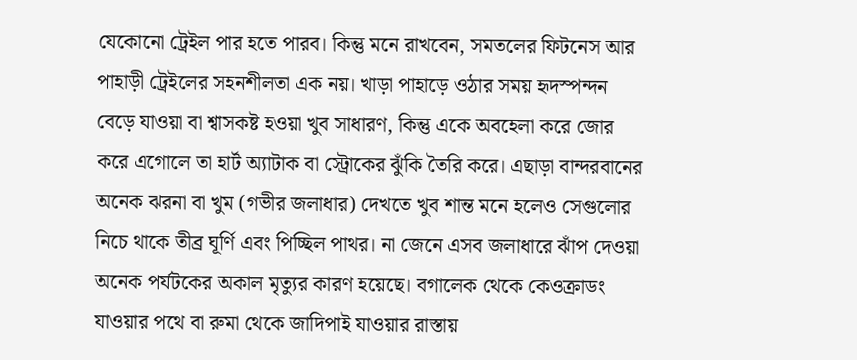যেকোনো ট্রেইল পার হতে পারব। কিন্তু মনে রাখবেন, সমতলের ফিটনেস আর পাহাড়ী ট্রেইলের সহনশীলতা এক নয়। খাড়া পাহাড়ে ওঠার সময় হৃদস্পন্দন বেড়ে যাওয়া বা শ্বাসকষ্ট হওয়া খুব সাধারণ, কিন্তু একে অবহেলা করে জোর করে এগোলে তা হার্ট অ্যাটাক বা স্ট্রোকের ঝুঁকি তৈরি করে। এছাড়া বান্দরবানের অনেক ঝরনা বা খুম (গভীর জলাধার) দেখতে খুব শান্ত মনে হলেও সেগুলোর নিচে থাকে তীব্র ঘূর্ণি এবং পিচ্ছিল পাথর। না জেনে এসব জলাধারে ঝাঁপ দেওয়া অনেক পর্যটকের অকাল মৃত্যুর কারণ হয়েছে। বগালেক থেকে কেওক্রাডং যাওয়ার পথে বা রুমা থেকে জাদিপাই যাওয়ার রাস্তায়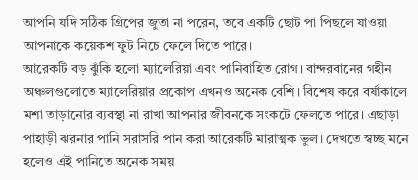আপনি যদি সঠিক গ্রিপের জুতা না পরেন, তবে একটি ছোট পা পিছলে যাওয়া আপনাকে কয়েকশ ফুট নিচে ফেলে দিতে পারে।
আরেকটি বড় ঝুঁকি হলো ম্যালেরিয়া এবং পানিবাহিত রোগ। বান্দরবানের গহীন অঞ্চলগুলোতে ম্যালেরিয়ার প্রকোপ এখনও অনেক বেশি। বিশেষ করে বর্ষাকালে মশা তাড়ানোর ব্যবস্থা না রাখা আপনার জীবনকে সংকটে ফেলতে পারে। এছাড়া পাহাড়ী ঝরনার পানি সরাসরি পান করা আরেকটি মারাত্মক ভুল। দেখতে স্বচ্ছ মনে হলেও এই পানিতে অনেক সময়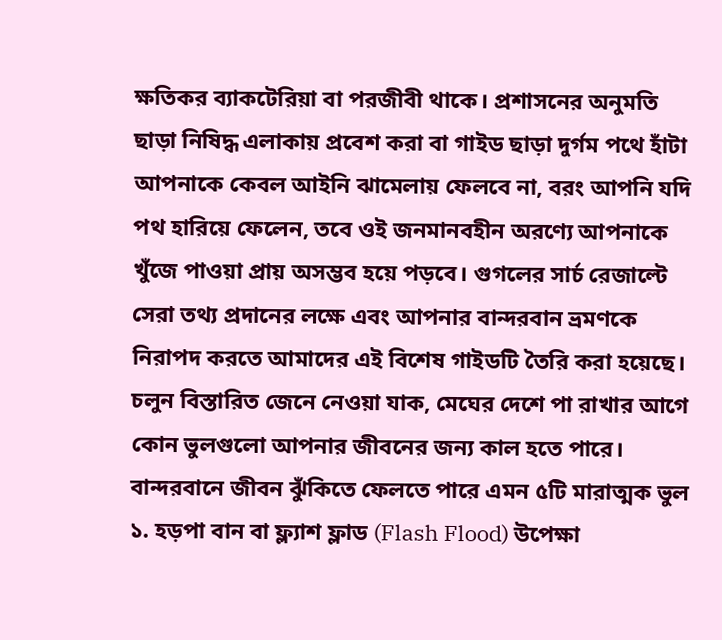ক্ষতিকর ব্যাকটেরিয়া বা পরজীবী থাকে। প্রশাসনের অনুমতি ছাড়া নিষিদ্ধ এলাকায় প্রবেশ করা বা গাইড ছাড়া দুর্গম পথে হাঁটা আপনাকে কেবল আইনি ঝামেলায় ফেলবে না, বরং আপনি যদি পথ হারিয়ে ফেলেন, তবে ওই জনমানবহীন অরণ্যে আপনাকে খুঁজে পাওয়া প্রায় অসম্ভব হয়ে পড়বে। গুগলের সার্চ রেজাল্টে সেরা তথ্য প্রদানের লক্ষে এবং আপনার বান্দরবান ভ্রমণকে নিরাপদ করতে আমাদের এই বিশেষ গাইডটি তৈরি করা হয়েছে। চলুন বিস্তারিত জেনে নেওয়া যাক, মেঘের দেশে পা রাখার আগে কোন ভুলগুলো আপনার জীবনের জন্য কাল হতে পারে।
বান্দরবানে জীবন ঝুঁকিতে ফেলতে পারে এমন ৫টি মারাত্মক ভুল
১. হড়পা বান বা ফ্ল্যাশ ফ্লাড (Flash Flood) উপেক্ষা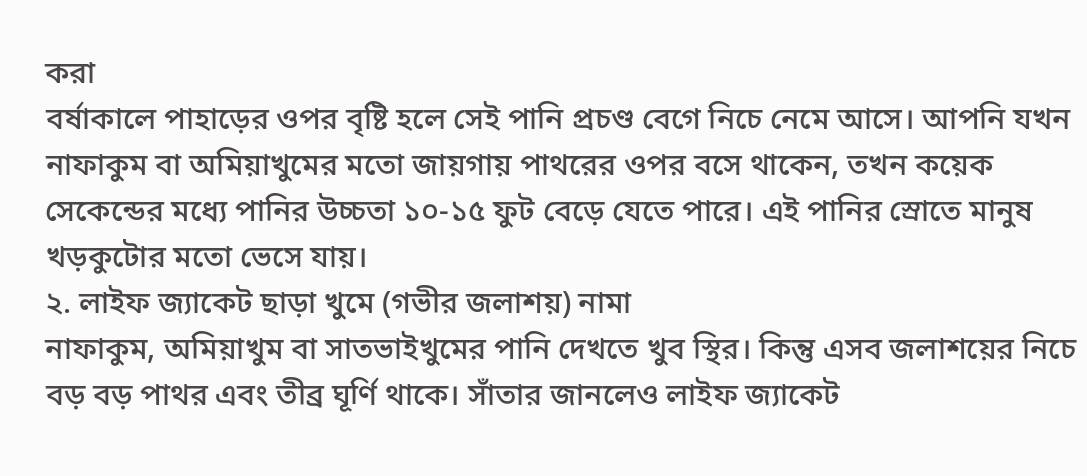করা
বর্ষাকালে পাহাড়ের ওপর বৃষ্টি হলে সেই পানি প্রচণ্ড বেগে নিচে নেমে আসে। আপনি যখন নাফাকুম বা অমিয়াখুমের মতো জায়গায় পাথরের ওপর বসে থাকেন, তখন কয়েক সেকেন্ডের মধ্যে পানির উচ্চতা ১০-১৫ ফুট বেড়ে যেতে পারে। এই পানির স্রোতে মানুষ খড়কুটোর মতো ভেসে যায়।
২. লাইফ জ্যাকেট ছাড়া খুমে (গভীর জলাশয়) নামা
নাফাকুম, অমিয়াখুম বা সাতভাইখুমের পানি দেখতে খুব স্থির। কিন্তু এসব জলাশয়ের নিচে বড় বড় পাথর এবং তীব্র ঘূর্ণি থাকে। সাঁতার জানলেও লাইফ জ্যাকেট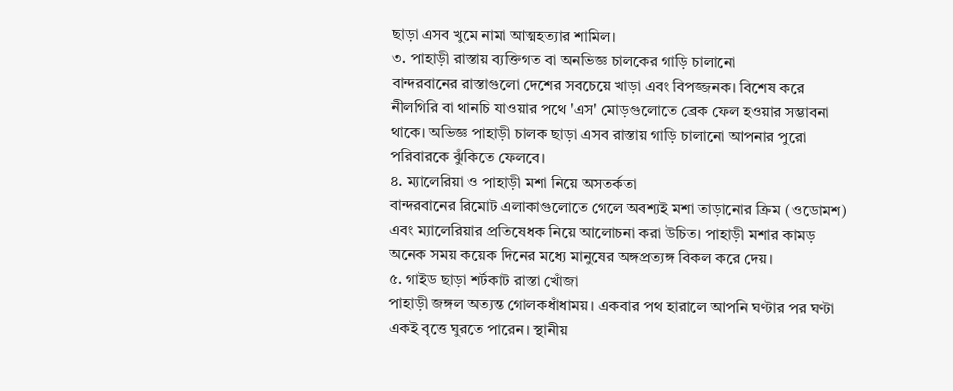ছাড়া এসব খুমে নামা আত্মহত্যার শামিল।
৩. পাহাড়ী রাস্তায় ব্যক্তিগত বা অনভিজ্ঞ চালকের গাড়ি চালানো
বান্দরবানের রাস্তাগুলো দেশের সবচেয়ে খাড়া এবং বিপজ্জনক। বিশেষ করে নীলগিরি বা থানচি যাওয়ার পথে 'এস' মোড়গুলোতে ব্রেক ফেল হওয়ার সম্ভাবনা থাকে। অভিজ্ঞ পাহাড়ী চালক ছাড়া এসব রাস্তায় গাড়ি চালানো আপনার পুরো পরিবারকে ঝুঁকিতে ফেলবে।
৪. ম্যালেরিয়া ও পাহাড়ী মশা নিয়ে অসতর্কতা
বান্দরবানের রিমোট এলাকাগুলোতে গেলে অবশ্যই মশা তাড়ানোর ক্রিম (ওডোমশ) এবং ম্যালেরিয়ার প্রতিষেধক নিয়ে আলোচনা করা উচিত। পাহাড়ী মশার কামড় অনেক সময় কয়েক দিনের মধ্যে মানুষের অঙ্গপ্রত্যঙ্গ বিকল করে দেয়।
৫. গাইড ছাড়া শর্টকাট রাস্তা খোঁজা
পাহাড়ী জঙ্গল অত্যন্ত গোলকধাঁধাময়। একবার পথ হারালে আপনি ঘণ্টার পর ঘণ্টা একই বৃত্তে ঘুরতে পারেন। স্থানীয়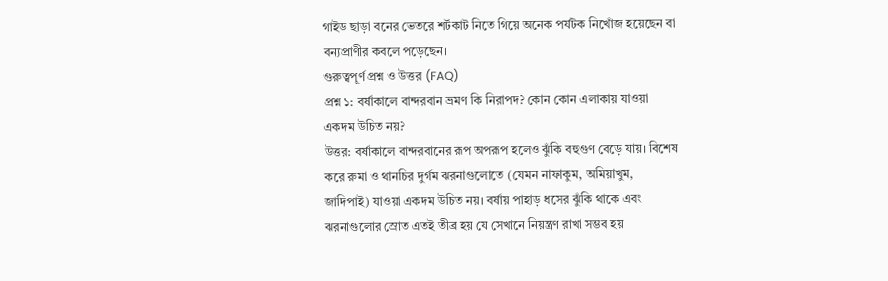গাইড ছাড়া বনের ভেতরে শর্টকাট নিতে গিয়ে অনেক পর্যটক নিখোঁজ হয়েছেন বা বন্যপ্রাণীর কবলে পড়েছেন।
গুরুত্বপূর্ণ প্রশ্ন ও উত্তর (FAQ)
প্রশ্ন ১: বর্ষাকালে বান্দরবান ভ্রমণ কি নিরাপদ? কোন কোন এলাকায় যাওয়া একদম উচিত নয়?
উত্তর: বর্ষাকালে বান্দরবানের রূপ অপরূপ হলেও ঝুঁকি বহুগুণ বেড়ে যায়। বিশেষ করে রুমা ও থানচির দুর্গম ঝরনাগুলোতে (যেমন নাফাকুম, অমিয়াখুম, জাদিপাই) যাওয়া একদম উচিত নয়। বর্ষায় পাহাড় ধসের ঝুঁকি থাকে এবং ঝরনাগুলোর স্রোত এতই তীব্র হয় যে সেখানে নিয়ন্ত্রণ রাখা সম্ভব হয়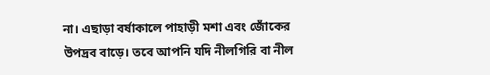না। এছাড়া বর্ষাকালে পাহাড়ী মশা এবং জোঁকের উপদ্রব বাড়ে। তবে আপনি যদি নীলগিরি বা নীল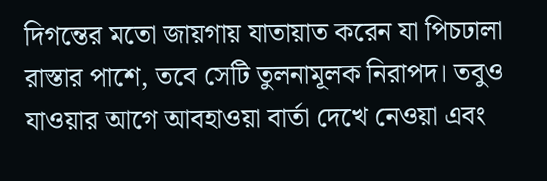দিগন্তের মতো জায়গায় যাতায়াত করেন যা পিচঢালা রাস্তার পাশে, তবে সেটি তুলনামূলক নিরাপদ। তবুও যাওয়ার আগে আবহাওয়া বার্তা দেখে নেওয়া এবং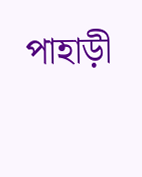পাহাড়ী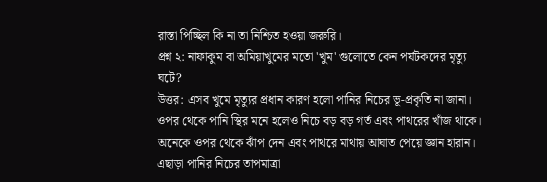রাস্তা পিচ্ছিল কি না তা নিশ্চিত হওয়া জরুরি।
প্রশ্ন ২: নাফাকুম বা অমিয়াখুমের মতো 'খুম' গুলোতে কেন পর্যটকদের মৃত্যু ঘটে?
উত্তর: এসব খুমে মৃত্যুর প্রধান কারণ হলো পানির নিচের ভূ-প্রকৃতি না জানা। ওপর থেকে পানি স্থির মনে হলেও নিচে বড় বড় গর্ত এবং পাথরের খাঁজ থাকে। অনেকে ওপর থেকে ঝাঁপ দেন এবং পাথরে মাথায় আঘাত পেয়ে জ্ঞান হারান। এছাড়া পানির নিচের তাপমাত্রা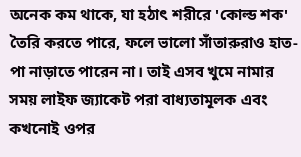অনেক কম থাকে, যা হঠাৎ শরীরে 'কোল্ড শক' তৈরি করতে পারে, ফলে ভালো সাঁতারুরাও হাত-পা নাড়াতে পারেন না। তাই এসব খুমে নামার সময় লাইফ জ্যাকেট পরা বাধ্যতামূলক এবং কখনোই ওপর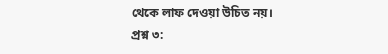থেকে লাফ দেওয়া উচিত নয়।
প্রশ্ন ৩: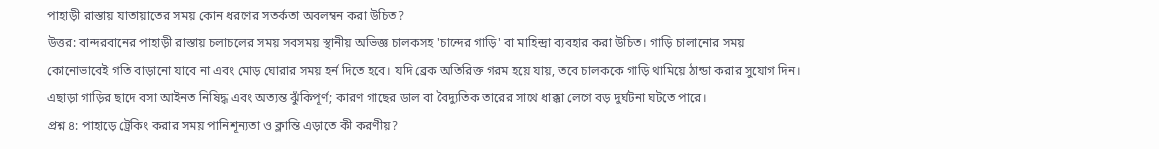পাহাড়ী রাস্তায় যাতায়াতের সময় কোন ধরণের সতর্কতা অবলম্বন করা উচিত?
উত্তর: বান্দরবানের পাহাড়ী রাস্তায় চলাচলের সময় সবসময় স্থানীয় অভিজ্ঞ চালকসহ 'চান্দের গাড়ি' বা মাহিন্দ্রা ব্যবহার করা উচিত। গাড়ি চালানোর সময় কোনোভাবেই গতি বাড়ানো যাবে না এবং মোড় ঘোরার সময় হর্ন দিতে হবে। যদি ব্রেক অতিরিক্ত গরম হয়ে যায়, তবে চালককে গাড়ি থামিয়ে ঠান্ডা করার সুযোগ দিন। এছাড়া গাড়ির ছাদে বসা আইনত নিষিদ্ধ এবং অত্যন্ত ঝুঁকিপূর্ণ; কারণ গাছের ডাল বা বৈদ্যুতিক তারের সাথে ধাক্কা লেগে বড় দুর্ঘটনা ঘটতে পারে।
প্রশ্ন ৪: পাহাড়ে ট্রেকিং করার সময় পানিশূন্যতা ও ক্লান্তি এড়াতে কী করণীয়?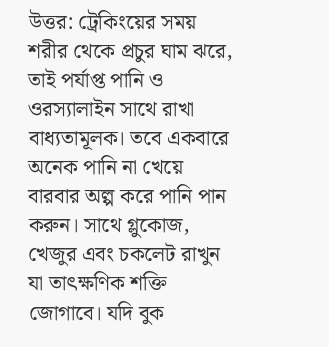উত্তর: ট্রেকিংয়ের সময় শরীর থেকে প্রচুর ঘাম ঝরে, তাই পর্যাপ্ত পানি ও ওরস্যালাইন সাথে রাখা বাধ্যতামূলক। তবে একবারে অনেক পানি না খেয়ে বারবার অল্প করে পানি পান করুন। সাথে গ্লুকোজ, খেজুর এবং চকলেট রাখুন যা তাৎক্ষণিক শক্তি জোগাবে। যদি বুক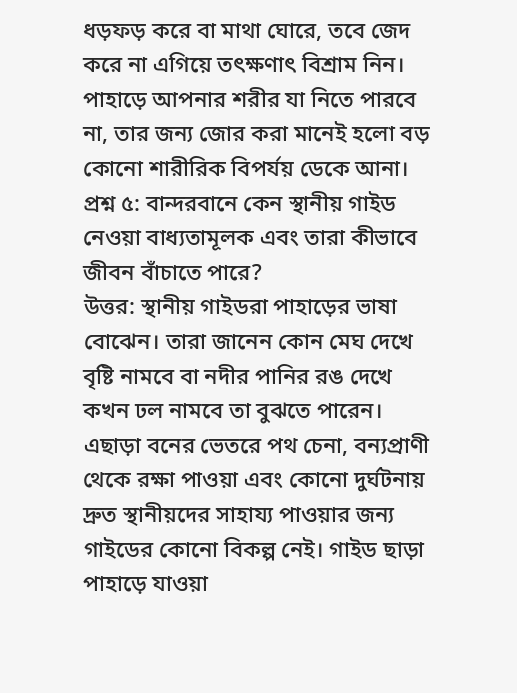ধড়ফড় করে বা মাথা ঘোরে, তবে জেদ করে না এগিয়ে তৎক্ষণাৎ বিশ্রাম নিন। পাহাড়ে আপনার শরীর যা নিতে পারবে না, তার জন্য জোর করা মানেই হলো বড় কোনো শারীরিক বিপর্যয় ডেকে আনা।
প্রশ্ন ৫: বান্দরবানে কেন স্থানীয় গাইড নেওয়া বাধ্যতামূলক এবং তারা কীভাবে জীবন বাঁচাতে পারে?
উত্তর: স্থানীয় গাইডরা পাহাড়ের ভাষা বোঝেন। তারা জানেন কোন মেঘ দেখে বৃষ্টি নামবে বা নদীর পানির রঙ দেখে কখন ঢল নামবে তা বুঝতে পারেন। এছাড়া বনের ভেতরে পথ চেনা, বন্যপ্রাণী থেকে রক্ষা পাওয়া এবং কোনো দুর্ঘটনায় দ্রুত স্থানীয়দের সাহায্য পাওয়ার জন্য গাইডের কোনো বিকল্প নেই। গাইড ছাড়া পাহাড়ে যাওয়া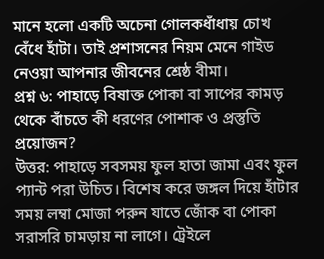মানে হলো একটি অচেনা গোলকধাঁধায় চোখ বেঁধে হাঁটা। তাই প্রশাসনের নিয়ম মেনে গাইড নেওয়া আপনার জীবনের শ্রেষ্ঠ বীমা।
প্রশ্ন ৬: পাহাড়ে বিষাক্ত পোকা বা সাপের কামড় থেকে বাঁচতে কী ধরণের পোশাক ও প্রস্তুতি প্রয়োজন?
উত্তর: পাহাড়ে সবসময় ফুল হাতা জামা এবং ফুল প্যান্ট পরা উচিত। বিশেষ করে জঙ্গল দিয়ে হাঁটার সময় লম্বা মোজা পরুন যাতে জোঁক বা পোকা সরাসরি চামড়ায় না লাগে। ট্রেইলে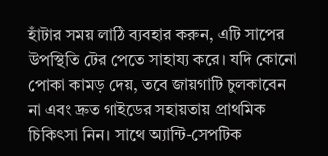হাঁটার সময় লাঠি ব্যবহার করুন, এটি সাপের উপস্থিতি টের পেতে সাহায্য করে। যদি কোনো পোকা কামড় দেয়, তবে জায়গাটি চুলকাবেন না এবং দ্রুত গাইডের সহায়তায় প্রাথমিক চিকিৎসা নিন। সাথে অ্যান্টি-সেপটিক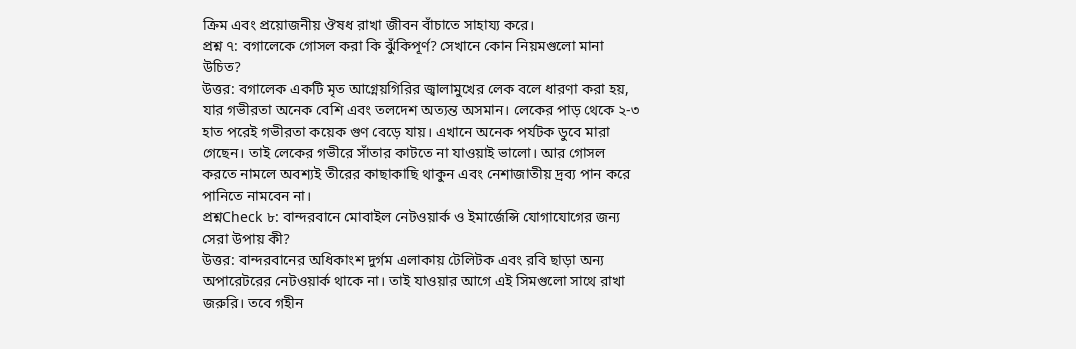ক্রিম এবং প্রয়োজনীয় ঔষধ রাখা জীবন বাঁচাতে সাহায্য করে।
প্রশ্ন ৭: বগালেকে গোসল করা কি ঝুঁকিপূর্ণ? সেখানে কোন নিয়মগুলো মানা উচিত?
উত্তর: বগালেক একটি মৃত আগ্নেয়গিরির জ্বালামুখের লেক বলে ধারণা করা হয়, যার গভীরতা অনেক বেশি এবং তলদেশ অত্যন্ত অসমান। লেকের পাড় থেকে ২-৩ হাত পরেই গভীরতা কয়েক গুণ বেড়ে যায়। এখানে অনেক পর্যটক ডুবে মারা গেছেন। তাই লেকের গভীরে সাঁতার কাটতে না যাওয়াই ভালো। আর গোসল করতে নামলে অবশ্যই তীরের কাছাকাছি থাকুন এবং নেশাজাতীয় দ্রব্য পান করে পানিতে নামবেন না।
প্রশ্নCheck ৮: বান্দরবানে মোবাইল নেটওয়ার্ক ও ইমার্জেন্সি যোগাযোগের জন্য সেরা উপায় কী?
উত্তর: বান্দরবানের অধিকাংশ দুর্গম এলাকায় টেলিটক এবং রবি ছাড়া অন্য অপারেটরের নেটওয়ার্ক থাকে না। তাই যাওয়ার আগে এই সিমগুলো সাথে রাখা জরুরি। তবে গহীন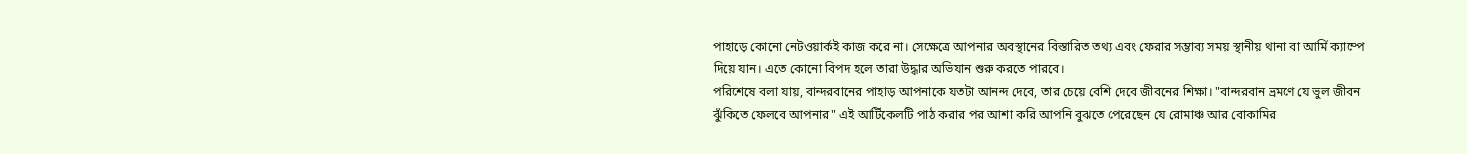পাহাড়ে কোনো নেটওয়ার্কই কাজ করে না। সেক্ষেত্রে আপনার অবস্থানের বিস্তারিত তথ্য এবং ফেরার সম্ভাব্য সময় স্থানীয় থানা বা আর্মি ক্যাম্পে দিয়ে যান। এতে কোনো বিপদ হলে তারা উদ্ধার অভিযান শুরু করতে পারবে।
পরিশেষে বলা যায়, বান্দরবানের পাহাড় আপনাকে যতটা আনন্দ দেবে, তার চেয়ে বেশি দেবে জীবনের শিক্ষা। "বান্দরবান ভ্রমণে যে ভুল জীবন ঝুঁকিতে ফেলবে আপনার" এই আর্টিকেলটি পাঠ করার পর আশা করি আপনি বুঝতে পেরেছেন যে রোমাঞ্চ আর বোকামির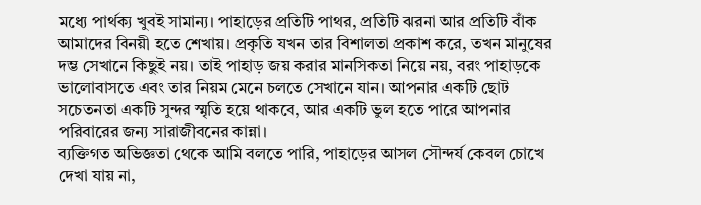মধ্যে পার্থক্য খুবই সামান্য। পাহাড়ের প্রতিটি পাথর, প্রতিটি ঝরনা আর প্রতিটি বাঁক আমাদের বিনয়ী হতে শেখায়। প্রকৃতি যখন তার বিশালতা প্রকাশ করে, তখন মানুষের দম্ভ সেখানে কিছুই নয়। তাই পাহাড় জয় করার মানসিকতা নিয়ে নয়, বরং পাহাড়কে ভালোবাসতে এবং তার নিয়ম মেনে চলতে সেখানে যান। আপনার একটি ছোট সচেতনতা একটি সুন্দর স্মৃতি হয়ে থাকবে, আর একটি ভুল হতে পারে আপনার পরিবারের জন্য সারাজীবনের কান্না।
ব্যক্তিগত অভিজ্ঞতা থেকে আমি বলতে পারি, পাহাড়ের আসল সৌন্দর্য কেবল চোখে দেখা যায় না,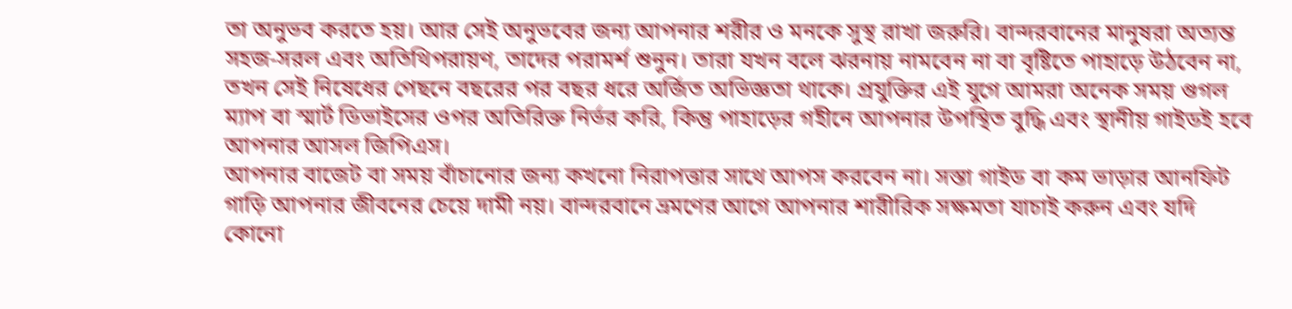তা অনুভব করতে হয়। আর সেই অনুভবের জন্য আপনার শরীর ও মনকে সুস্থ রাখা জরুরি। বান্দরবানের মানুষরা অত্যন্ত সহজ-সরল এবং অতিথিপরায়ণ, তাদের পরামর্শ শুনুন। তারা যখন বলে ঝরনায় নামবেন না বা বৃষ্টিতে পাহাড়ে উঠবেন না, তখন সেই নিষেধের পেছনে বছরের পর বছর ধরে অর্জিত অভিজ্ঞতা থাকে। প্রযুক্তির এই যুগে আমরা অনেক সময় গুগল ম্যাপ বা স্মার্ট ডিভাইসের ওপর অতিরিক্ত নির্ভর করি, কিন্তু পাহাড়ের গহীনে আপনার উপস্থিত বুদ্ধি এবং স্থানীয় গাইডই হবে আপনার আসল জিপিএস।
আপনার বাজেট বা সময় বাঁচানোর জন্য কখনো নিরাপত্তার সাথে আপস করবেন না। সস্তা গাইড বা কম ভাড়ার আনফিট গাড়ি আপনার জীবনের চেয়ে দামী নয়। বান্দরবানে ভ্রমণের আগে আপনার শারীরিক সক্ষমতা যাচাই করুন এবং যদি কোনো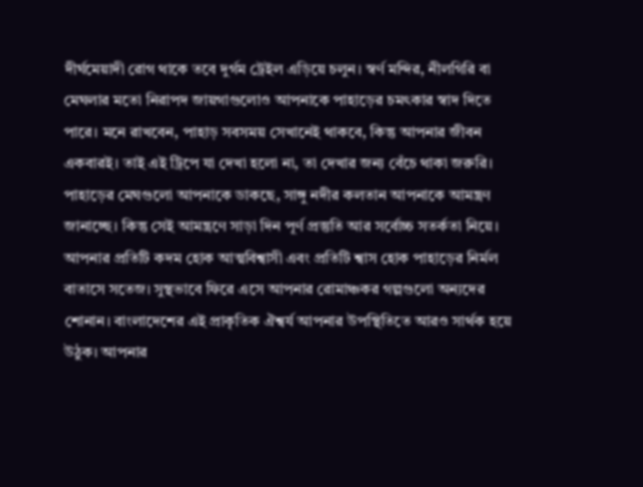দীর্ঘমেয়াদী রোগ থাকে তবে দুর্গম ট্রেইল এড়িয়ে চলুন। স্বর্ণ মন্দির, নীলগিরি বা মেঘলার মতো নিরাপদ জায়গাগুলোও আপনাকে পাহাড়ের চমৎকার স্বাদ দিতে পারে। মনে রাখবেন, পাহাড় সবসময় সেখানেই থাকবে, কিন্তু আপনার জীবন একবারই। তাই এই ট্রিপে যা দেখা হলো না, তা দেখার জন্য বেঁচে থাকা জরুরি। পাহাড়ের মেঘগুলো আপনাকে ডাকছে, সাঙ্গু নদীর কলতান আপনাকে আমন্ত্রণ জানাচ্ছে। কিন্তু সেই আমন্ত্রণে সাড়া দিন পূর্ণ প্রস্তুতি আর সর্বোচ্চ সতর্কতা নিয়ে। আপনার প্রতিটি কদম হোক আত্মবিশ্বাসী এবং প্রতিটি শ্বাস হোক পাহাড়ের নির্মল বাতাসে সতেজ। সুস্থভাবে ফিরে এসে আপনার রোমাঞ্চকর গল্পগুলো অন্যদের শোনান। বাংলাদেশের এই প্রাকৃতিক ঐশ্বর্য আপনার উপস্থিতিতে আরও সার্থক হয়ে উঠুক। আপনার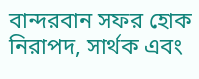বান্দরবান সফর হোক নিরাপদ, সার্থক এবং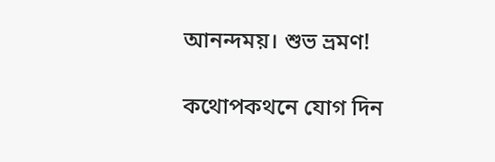আনন্দময়। শুভ ভ্রমণ!

কথোপকথনে যোগ দিন